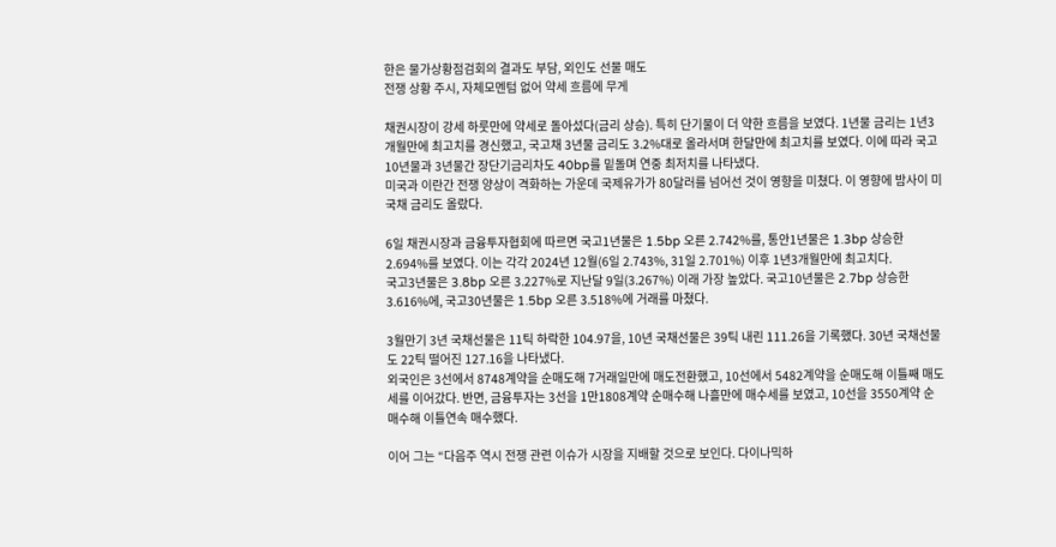한은 물가상황점검회의 결과도 부담, 외인도 선물 매도
전쟁 상황 주시, 자체모멘텀 없어 약세 흐름에 무게

채권시장이 강세 하룻만에 약세로 돌아섰다(금리 상승). 특히 단기물이 더 약한 흐름을 보였다. 1년물 금리는 1년3개월만에 최고치를 경신했고, 국고채 3년물 금리도 3.2%대로 올라서며 한달만에 최고치를 보였다. 이에 따라 국고10년물과 3년물간 장단기금리차도 40bp를 밑돌며 연중 최저치를 나타냈다.
미국과 이란간 전쟁 양상이 격화하는 가운데 국제유가가 80달러를 넘어선 것이 영향을 미쳤다. 이 영향에 밤사이 미국채 금리도 올랐다.

6일 채권시장과 금융투자협회에 따르면 국고1년물은 1.5bp 오른 2.742%를, 통안1년물은 1.3bp 상승한 2.694%를 보였다. 이는 각각 2024년 12월(6일 2.743%, 31일 2.701%) 이후 1년3개월만에 최고치다.
국고3년물은 3.8bp 오른 3.227%로 지난달 9일(3.267%) 이래 가장 높았다. 국고10년물은 2.7bp 상승한 3.616%에, 국고30년물은 1.5bp 오른 3.518%에 거래를 마쳤다.

3월만기 3년 국채선물은 11틱 하락한 104.97을, 10년 국채선물은 39틱 내린 111.26을 기록했다. 30년 국채선물도 22틱 떨어진 127.16을 나타냈다.
외국인은 3선에서 8748계약을 순매도해 7거래일만에 매도전환했고, 10선에서 5482계약을 순매도해 이틀째 매도세를 이어갔다. 반면, 금융투자는 3선을 1만1808계약 순매수해 나흘만에 매수세를 보였고, 10선을 3550계약 순매수해 이틀연속 매수했다.

이어 그는 “다음주 역시 전쟁 관련 이슈가 시장을 지배할 것으로 보인다. 다이나믹하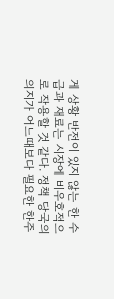게 상황 반전이 있지 않는 한 수급과 재료는 시장에 비우호적으로 작용할 것 같다. 정책 당국의 의지가 어느때보다 필요한 한주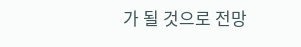가 될 것으로 전망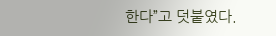한다”고 덧붙였다.